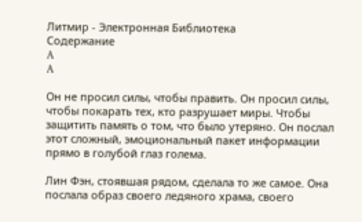Литмир - Электронная Библиотека
Содержание
A
A

Он не просил силы, чтобы править. Он просил силы, чтобы покарать тех, кто разрушает миры. Чтобы защитить память о том, что было утеряно. Он послал этот сложный, эмоциональный пакет информации прямо в голубой глаз голема.

Лин Фэн, стоявшая рядом, сделала то же самое. Она послала образ своего ледяного храма, своего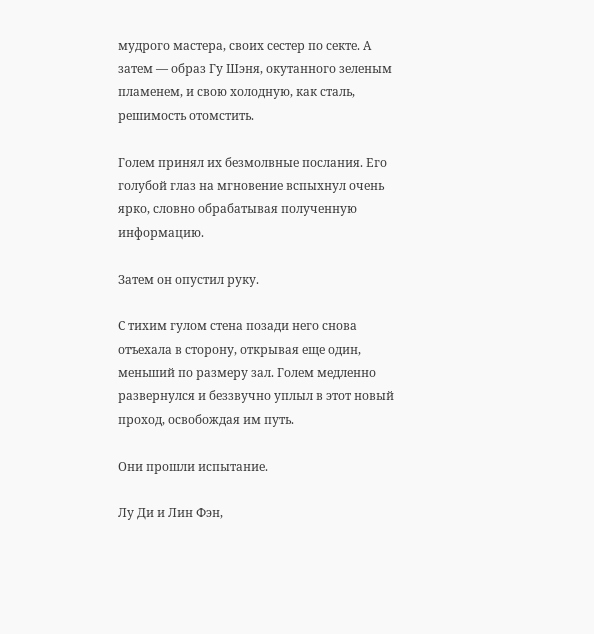мудрого мастера, своих сестер по секте. А затем — образ Гу Шэня, окутанного зеленым пламенем, и свою холодную, как сталь, решимость отомстить.

Голем принял их безмолвные послания. Его голубой глаз на мгновение вспыхнул очень ярко, словно обрабатывая полученную информацию.

Затем он опустил руку.

С тихим гулом стена позади него снова отъехала в сторону, открывая еще один, меньший по размеру зал. Голем медленно развернулся и беззвучно уплыл в этот новый проход, освобождая им путь.

Они прошли испытание.

Лу Ди и Лин Фэн,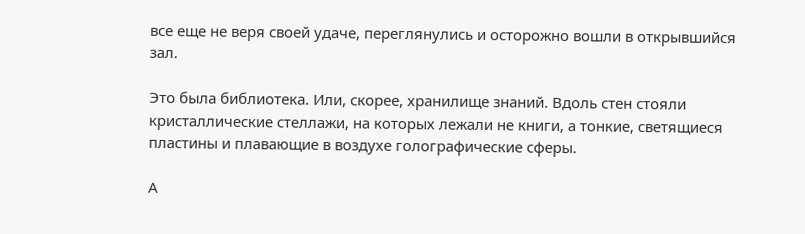все еще не веря своей удаче, переглянулись и осторожно вошли в открывшийся зал.

Это была библиотека. Или, скорее, хранилище знаний. Вдоль стен стояли кристаллические стеллажи, на которых лежали не книги, а тонкие, светящиеся пластины и плавающие в воздухе голографические сферы.

А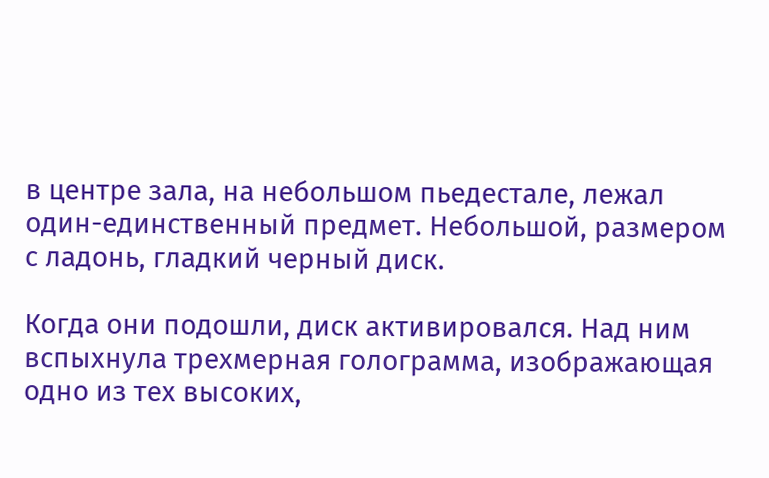в центре зала, на небольшом пьедестале, лежал один-единственный предмет. Небольшой, размером с ладонь, гладкий черный диск.

Когда они подошли, диск активировался. Над ним вспыхнула трехмерная голограмма, изображающая одно из тех высоких,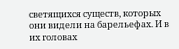светящихся существ, которых они видели на барельефах. И в их головах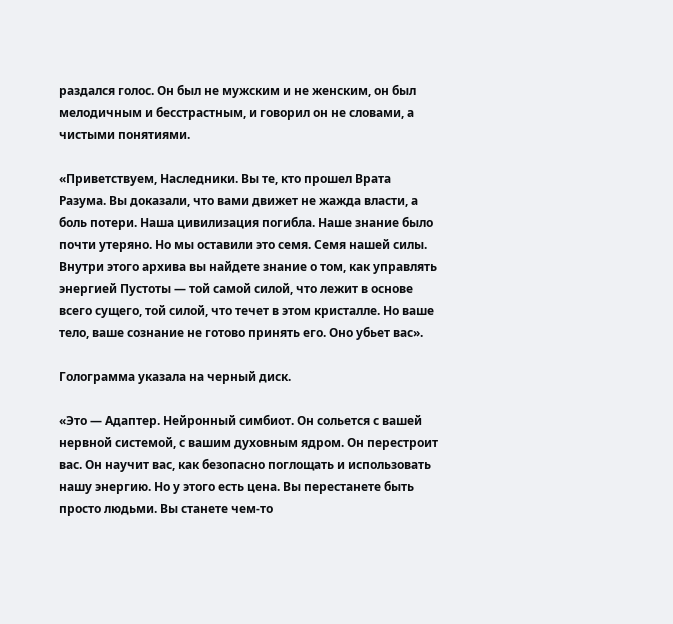раздался голос. Он был не мужским и не женским, он был мелодичным и бесстрастным, и говорил он не словами, а чистыми понятиями.

«Приветствуем, Наследники. Вы те, кто прошел Врата Разума. Вы доказали, что вами движет не жажда власти, а боль потери. Наша цивилизация погибла. Наше знание было почти утеряно. Но мы оставили это семя. Семя нашей силы. Внутри этого архива вы найдете знание о том, как управлять энергией Пустоты — той самой силой, что лежит в основе всего сущего, той силой, что течет в этом кристалле. Но ваше тело, ваше сознание не готово принять его. Оно убьет вас».

Голограмма указала на черный диск.

«Это — Адаптер. Нейронный симбиот. Он сольется с вашей нервной системой, с вашим духовным ядром. Он перестроит вас. Он научит вас, как безопасно поглощать и использовать нашу энергию. Но у этого есть цена. Вы перестанете быть просто людьми. Вы станете чем-то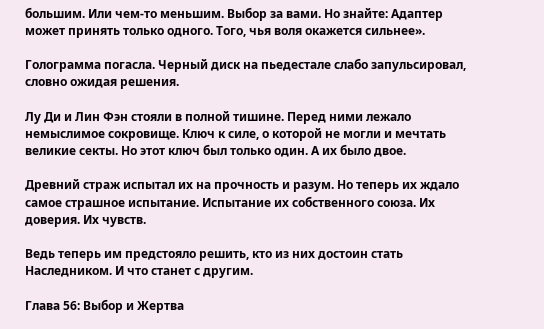большим. Или чем-то меньшим. Выбор за вами. Но знайте: Адаптер может принять только одного. Того, чья воля окажется сильнее».

Голограмма погасла. Черный диск на пьедестале слабо запульсировал, словно ожидая решения.

Лу Ди и Лин Фэн стояли в полной тишине. Перед ними лежало немыслимое сокровище. Ключ к силе, о которой не могли и мечтать великие секты. Но этот ключ был только один. А их было двое.

Древний страж испытал их на прочность и разум. Но теперь их ждало самое страшное испытание. Испытание их собственного союза. Их доверия. Их чувств.

Ведь теперь им предстояло решить, кто из них достоин стать Наследником. И что станет с другим.

Глава 56: Выбор и Жертва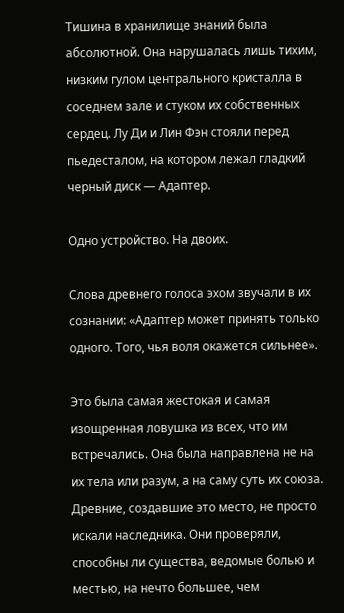Тишина в хранилище знаний была абсолютной. Она нарушалась лишь тихим, низким гулом центрального кристалла в соседнем зале и стуком их собственных сердец. Лу Ди и Лин Фэн стояли перед пьедесталом, на котором лежал гладкий черный диск — Адаптер.

Одно устройство. На двоих.

Слова древнего голоса эхом звучали в их сознании: «Адаптер может принять только одного. Того, чья воля окажется сильнее».

Это была самая жестокая и самая изощренная ловушка из всех, что им встречались. Она была направлена не на их тела или разум, а на саму суть их союза. Древние, создавшие это место, не просто искали наследника. Они проверяли, способны ли существа, ведомые болью и местью, на нечто большее, чем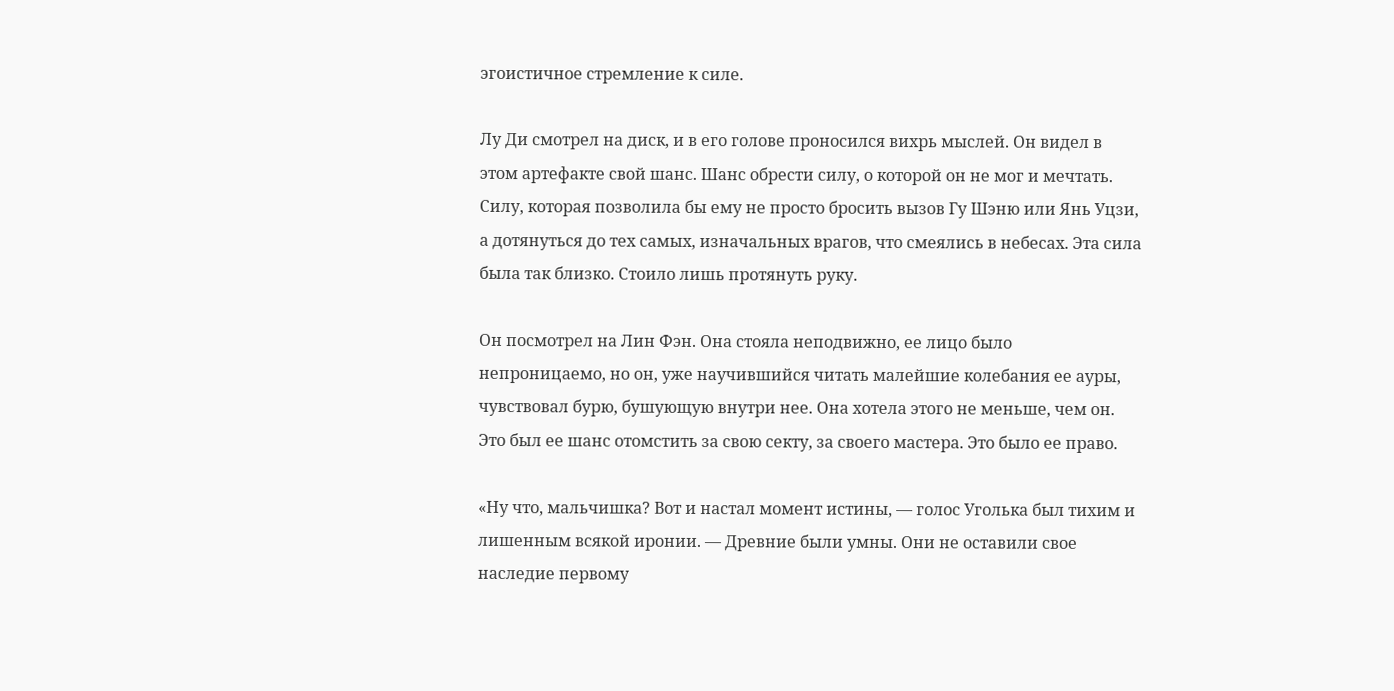эгоистичное стремление к силе.

Лу Ди смотрел на диск, и в его голове проносился вихрь мыслей. Он видел в этом артефакте свой шанс. Шанс обрести силу, о которой он не мог и мечтать. Силу, которая позволила бы ему не просто бросить вызов Гу Шэню или Янь Уцзи, а дотянуться до тех самых, изначальных врагов, что смеялись в небесах. Эта сила была так близко. Стоило лишь протянуть руку.

Он посмотрел на Лин Фэн. Она стояла неподвижно, ее лицо было непроницаемо, но он, уже научившийся читать малейшие колебания ее ауры, чувствовал бурю, бушующую внутри нее. Она хотела этого не меньше, чем он. Это был ее шанс отомстить за свою секту, за своего мастера. Это было ее право.

«Ну что, мальчишка? Вот и настал момент истины, — голос Уголька был тихим и лишенным всякой иронии. — Древние были умны. Они не оставили свое наследие первому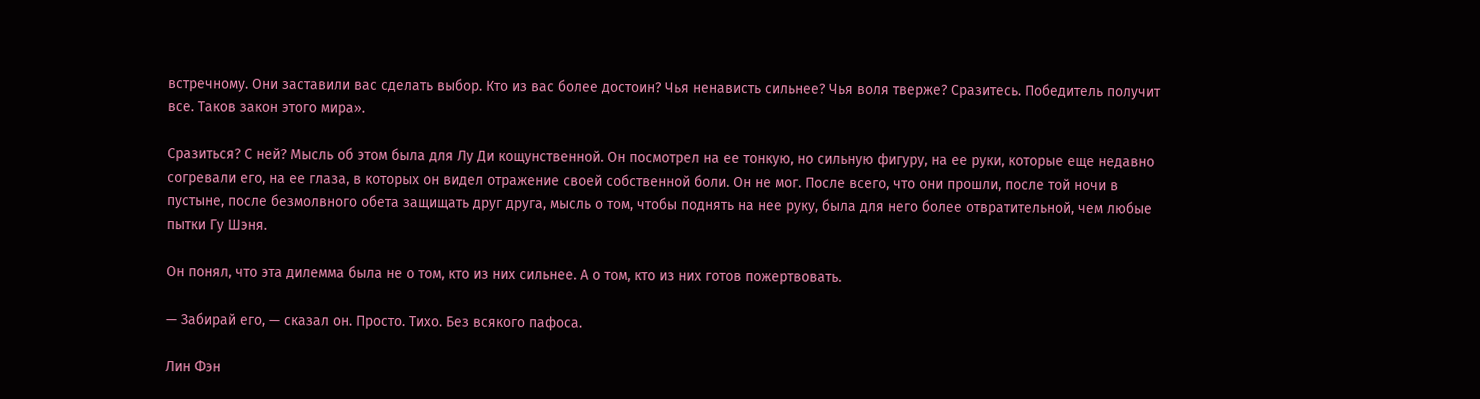встречному. Они заставили вас сделать выбор. Кто из вас более достоин? Чья ненависть сильнее? Чья воля тверже? Сразитесь. Победитель получит все. Таков закон этого мира».

Сразиться? С ней? Мысль об этом была для Лу Ди кощунственной. Он посмотрел на ее тонкую, но сильную фигуру, на ее руки, которые еще недавно согревали его, на ее глаза, в которых он видел отражение своей собственной боли. Он не мог. После всего, что они прошли, после той ночи в пустыне, после безмолвного обета защищать друг друга, мысль о том, чтобы поднять на нее руку, была для него более отвратительной, чем любые пытки Гу Шэня.

Он понял, что эта дилемма была не о том, кто из них сильнее. А о том, кто из них готов пожертвовать.

— Забирай его, — сказал он. Просто. Тихо. Без всякого пафоса.

Лин Фэн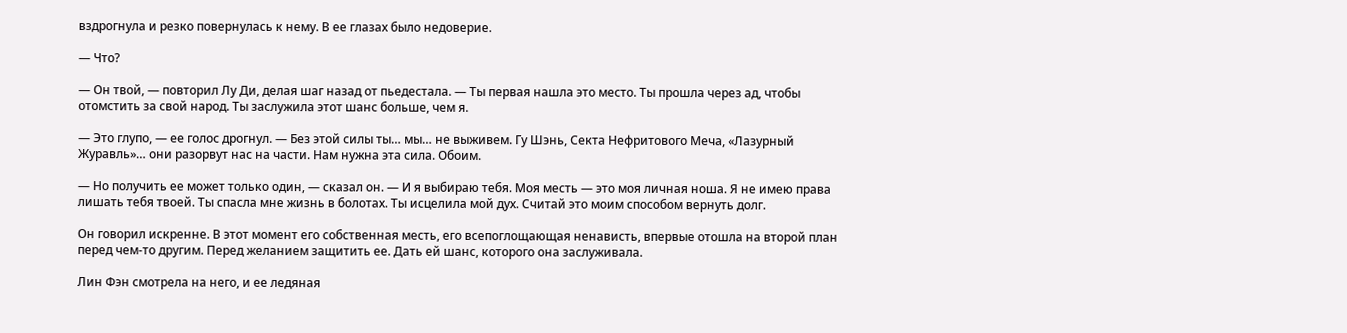вздрогнула и резко повернулась к нему. В ее глазах было недоверие.

— Что?

— Он твой, — повторил Лу Ди, делая шаг назад от пьедестала. — Ты первая нашла это место. Ты прошла через ад, чтобы отомстить за свой народ. Ты заслужила этот шанс больше, чем я.

— Это глупо, — ее голос дрогнул. — Без этой силы ты… мы… не выживем. Гу Шэнь, Секта Нефритового Меча, «Лазурный Журавль»… они разорвут нас на части. Нам нужна эта сила. Обоим.

— Но получить ее может только один, — сказал он. — И я выбираю тебя. Моя месть — это моя личная ноша. Я не имею права лишать тебя твоей. Ты спасла мне жизнь в болотах. Ты исцелила мой дух. Считай это моим способом вернуть долг.

Он говорил искренне. В этот момент его собственная месть, его всепоглощающая ненависть, впервые отошла на второй план перед чем-то другим. Перед желанием защитить ее. Дать ей шанс, которого она заслуживала.

Лин Фэн смотрела на него, и ее ледяная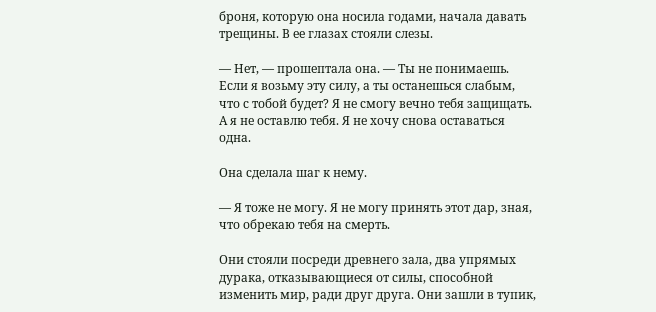броня, которую она носила годами, начала давать трещины. В ее глазах стояли слезы.

— Нет, — прошептала она. — Ты не понимаешь. Если я возьму эту силу, а ты останешься слабым, что с тобой будет? Я не смогу вечно тебя защищать. А я не оставлю тебя. Я не хочу снова оставаться одна.

Она сделала шаг к нему.

— Я тоже не могу. Я не могу принять этот дар, зная, что обрекаю тебя на смерть.

Они стояли посреди древнего зала, два упрямых дурака, отказывающиеся от силы, способной изменить мир, ради друг друга. Они зашли в тупик,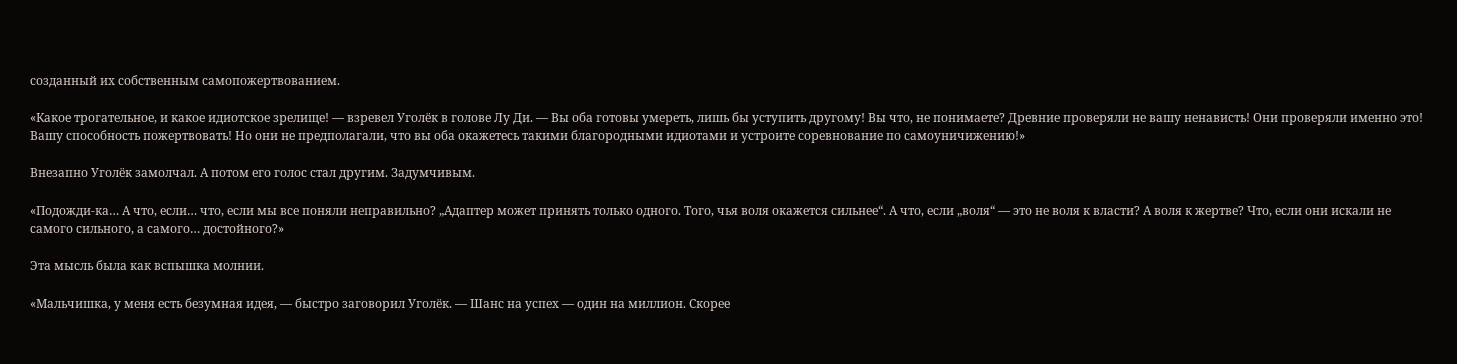созданный их собственным самопожертвованием.

«Какое трогательное, и какое идиотское зрелище! — взревел Уголёк в голове Лу Ди. — Вы оба готовы умереть, лишь бы уступить другому! Вы что, не понимаете? Древние проверяли не вашу ненависть! Они проверяли именно это! Вашу способность пожертвовать! Но они не предполагали, что вы оба окажетесь такими благородными идиотами и устроите соревнование по самоуничижению!»

Внезапно Уголёк замолчал. А потом его голос стал другим. Задумчивым.

«Подожди-ка… А что, если… что, если мы все поняли неправильно? „Адаптер может принять только одного. Того, чья воля окажется сильнее“. А что, если „воля“ — это не воля к власти? А воля к жертве? Что, если они искали не самого сильного, а самого… достойного?»

Эта мысль была как вспышка молнии.

«Мальчишка, у меня есть безумная идея, — быстро заговорил Уголёк. — Шанс на успех — один на миллион. Скорее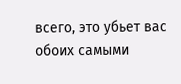всего, это убьет вас обоих самыми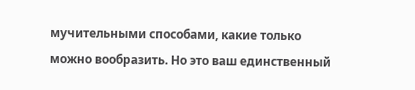мучительными способами, какие только можно вообразить. Но это ваш единственный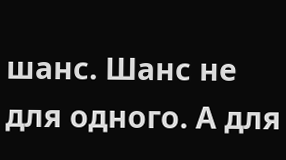шанс. Шанс не для одного. А для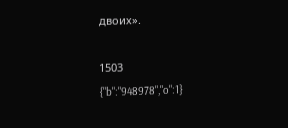двоих».

1503
{"b":"948978","o":1}